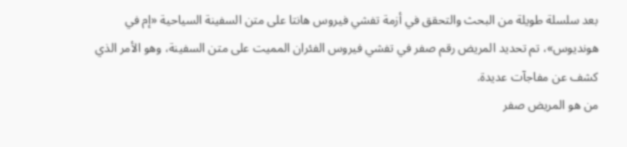بعد سلسلة طويلة من البحث والتحقق في أزمة تفشي فيروس هانتا على متن السفينة السياحية «إم في هونديوس»، تم تحديد المريض رقم صفر في تفشي فيروس الفئران المميت على متن السفينة، وهو الأمر الذي كشف عن مفاجآت عديدة.
من هو المريض صفر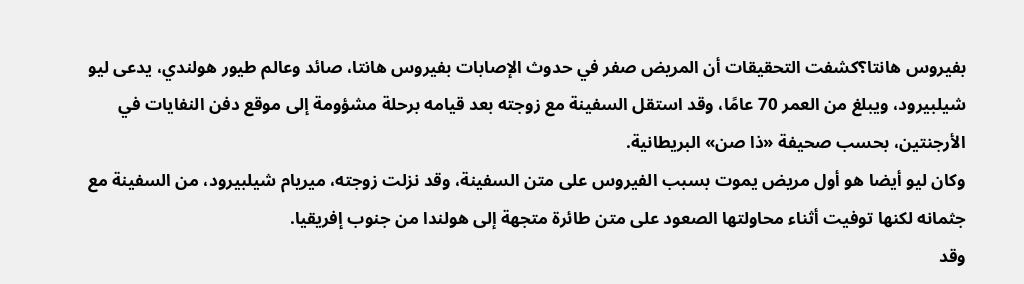بفيروس هانتا؟كشفت التحقيقات أن المريض صفر في حدوث الإصابات بفيروس هانتا، صائد وعالم طيور هولندي، يدعى ليو شيلبيرود، ويبلغ من العمر 70 عامًا، وقد استقل السفينة مع زوجته بعد قيامه برحلة مشؤومة إلى موقع دفن النفايات في الأرجنتين، بحسب صحيفة «ذا صن» البريطانية.
وكان ليو أيضا هو أول مريض يموت بسبب الفيروس على متن السفينة، وقد نزلت زوجته، ميريام شيلبيرود، من السفينة مع جثمانه لكنها توفيت أثناء محاولتها الصعود على متن طائرة متجهة إلى هولندا من جنوب إفريقيا.
وقد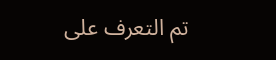تم التعرف على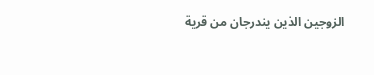الزوجين الذين يندرجان من قرية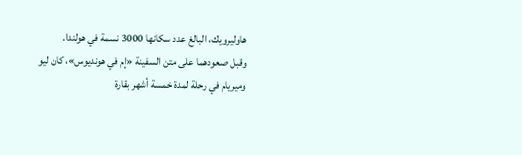هاوليرويك، البالغ عدد سكانها 3000 نسمة في هولندا.
وقبل صعودهما على متن السفينة «إم في هونديوس»، كان ليو وميريام في رحلة لمدة خمسة أشهر بقارة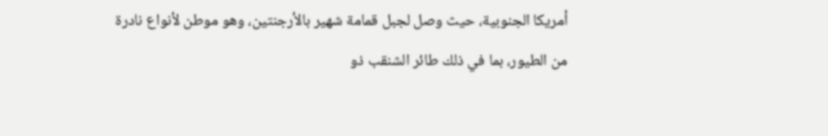أمريكا الجنوبية، حيث وصل لجبل قمامة شهير بالأرجنتين، وهو موطن لأنواع نادرة من الطيور، بما في ذلك طائر الشنقب ذو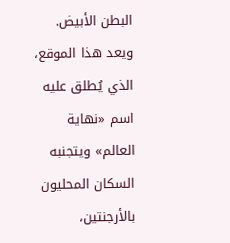البطن الأبيض.
ويعد هذا الموقع، الذي يُطلق عليه اسم «نهاية العالم» ويتجنبه السكان المحليون بالأرجنتين،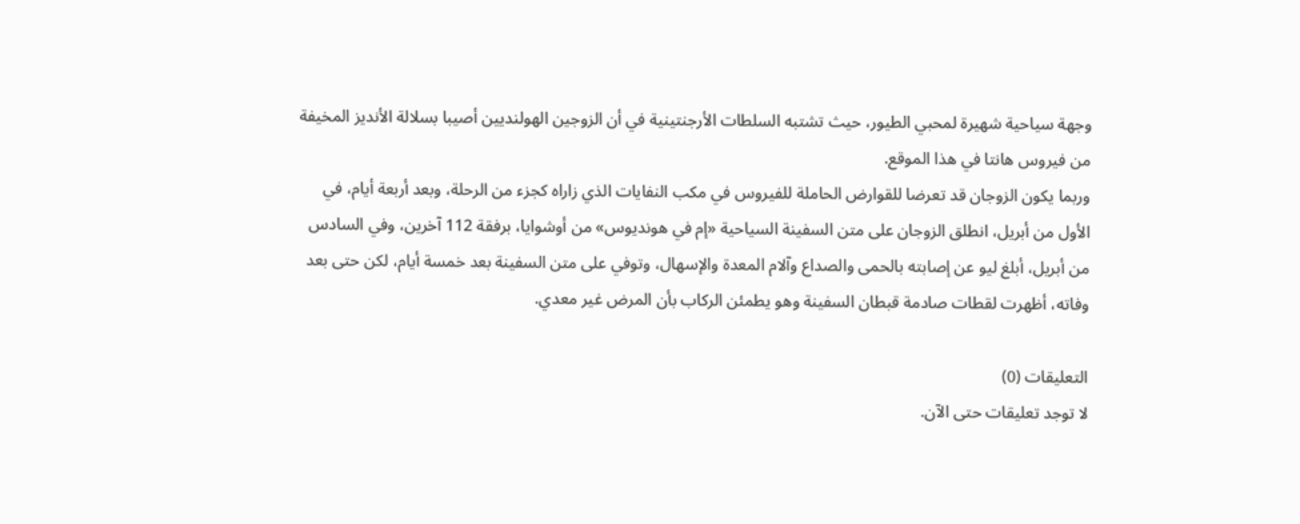وجهة سياحية شهيرة لمحبي الطيور، حيث تشتبه السلطات الأرجنتينية في أن الزوجين الهولنديين أصيبا بسلالة الأنديز المخيفة من فيروس هانتا في هذا الموقع.
وربما يكون الزوجان قد تعرضا للقوارض الحاملة للفيروس في مكب النفايات الذي زاراه كجزء من الرحلة، وبعد أربعة أيام، في الأول من أبريل، انطلق الزوجان على متن السفينة السياحية «إم في هونديوس» من أوشوايا، برفقة 112 آخرين، وفي السادس من أبريل، أبلغ ليو عن إصابته بالحمى والصداع وآلام المعدة والإسهال، وتوفي على متن السفينة بعد خمسة أيام، لكن حتى بعد وفاته، أظهرت لقطات صادمة قبطان السفينة وهو يطمئن الركاب بأن المرض غير معدي.

التعليقات (0)
لا توجد تعليقات حتى الآن.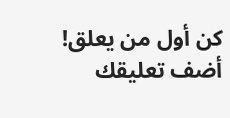كن أول من يعلق!
أضف تعليقك